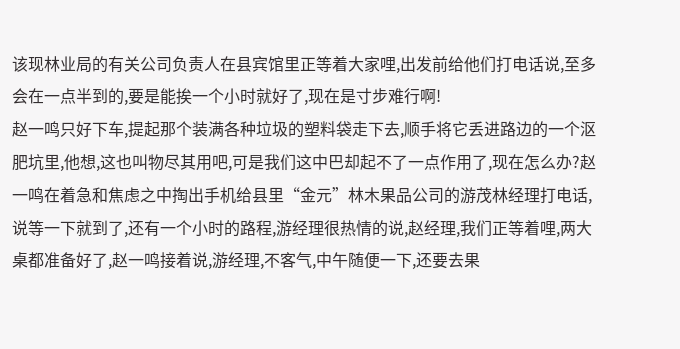该现林业局的有关公司负责人在县宾馆里正等着大家哩,出发前给他们打电话说,至多会在一点半到的,要是能挨一个小时就好了,现在是寸步难行啊!
赵一鸣只好下车,提起那个装满各种垃圾的塑料袋走下去,顺手将它丢进路边的一个沤肥坑里,他想,这也叫物尽其用吧,可是我们这中巴却起不了一点作用了,现在怎么办?赵一鸣在着急和焦虑之中掏出手机给县里“金元”林木果品公司的游茂林经理打电话,说等一下就到了,还有一个小时的路程,游经理很热情的说,赵经理,我们正等着哩,两大桌都准备好了,赵一鸣接着说,游经理,不客气,中午随便一下,还要去果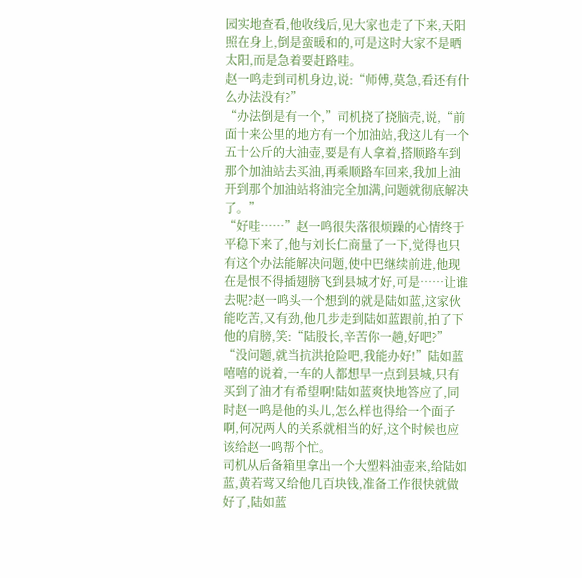园实地查看,他收线后,见大家也走了下来,天阳照在身上,倒是蛮暖和的,可是这时大家不是晒太阳,而是急着要赶路哇。
赵一鸣走到司机身边,说:“师傅,莫急,看还有什么办法没有?”
“办法倒是有一个,”司机挠了挠脑壳,说,“前面十来公里的地方有一个加油站,我这儿有一个五十公斤的大油壶,要是有人拿着,搭顺路车到那个加油站去买油,再乘顺路车回来,我加上油开到那个加油站将油完全加满,问题就彻底解决了。”
“好哇……”赵一鸣很失落很烦躁的心情终于平稳下来了,他与刘长仁商量了一下,觉得也只有这个办法能解决问题,使中巴继续前进,他现在是恨不得插翅膀飞到县城才好,可是……让谁去呢?赵一鸣头一个想到的就是陆如蓝,这家伙能吃苦,又有劲,他几步走到陆如蓝跟前,拍了下他的肩膀,笑:“陆股长,辛苦你一趟,好吧?”
“没问题,就当抗洪抢险吧,我能办好!”陆如蓝嘻嘻的说着,一车的人都想早一点到县城,只有买到了油才有希望啊!陆如蓝爽快地答应了,同时赵一鸣是他的头儿,怎么样也得给一个面子啊,何况两人的关系就相当的好,这个时候也应该给赵一鸣帮个忙。
司机从后备箱里拿出一个大塑料油壶来,给陆如蓝,黄若莺又给他几百块钱,准备工作很快就做好了,陆如蓝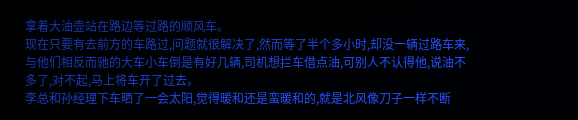拿着大油壶站在路边等过路的顺风车。
现在只要有去前方的车路过,问题就很解决了,然而等了半个多小时,却没一辆过路车来,与他们相反而驰的大车小车倒是有好几辆,司机想拦车借点油,可别人不认得他,说油不多了,对不起,马上将车开了过去。
李总和孙经理下车晒了一会太阳,觉得暖和还是蛮暖和的,就是北风像刀子一样不断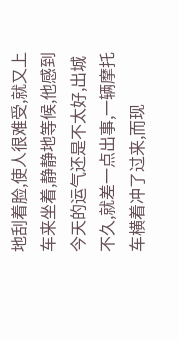地刮着脸,使人很难受,就又上车来坐着,静静地等候,他感到今天的运气还是不太好,出城不久,就差一点出事,一辆摩托车横着冲了过来,而现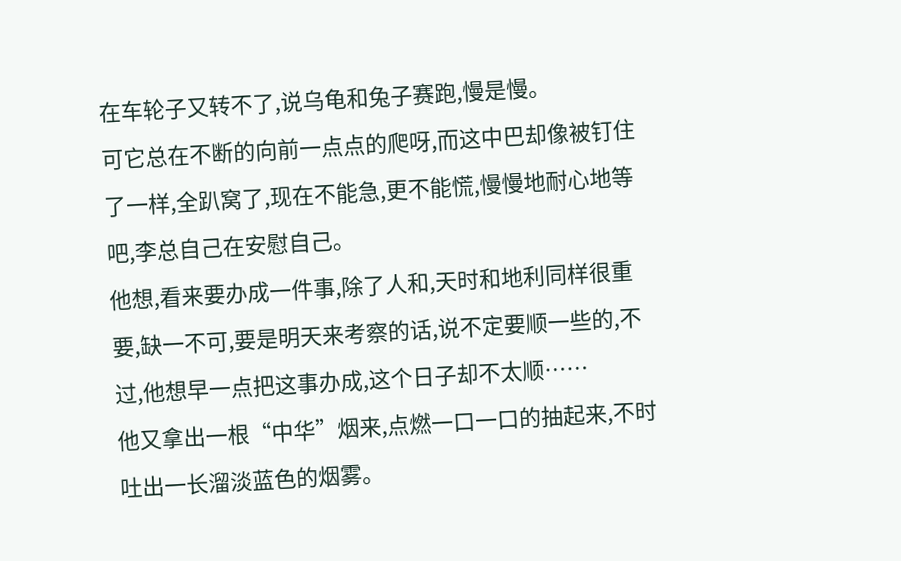在车轮子又转不了,说乌龟和兔子赛跑,慢是慢。
可它总在不断的向前一点点的爬呀,而这中巴却像被钉住了一样,全趴窝了,现在不能急,更不能慌,慢慢地耐心地等吧,李总自己在安慰自己。
他想,看来要办成一件事,除了人和,天时和地利同样很重要,缺一不可,要是明天来考察的话,说不定要顺一些的,不过,他想早一点把这事办成,这个日子却不太顺……
他又拿出一根“中华”烟来,点燃一口一口的抽起来,不时吐出一长溜淡蓝色的烟雾。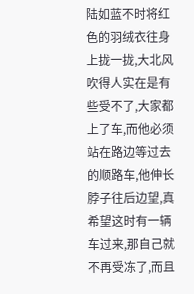陆如蓝不时将红色的羽绒衣往身上拢一拢,大北风吹得人实在是有些受不了,大家都上了车,而他必须站在路边等过去的顺路车,他伸长脖子往后边望,真希望这时有一辆车过来,那自己就不再受冻了,而且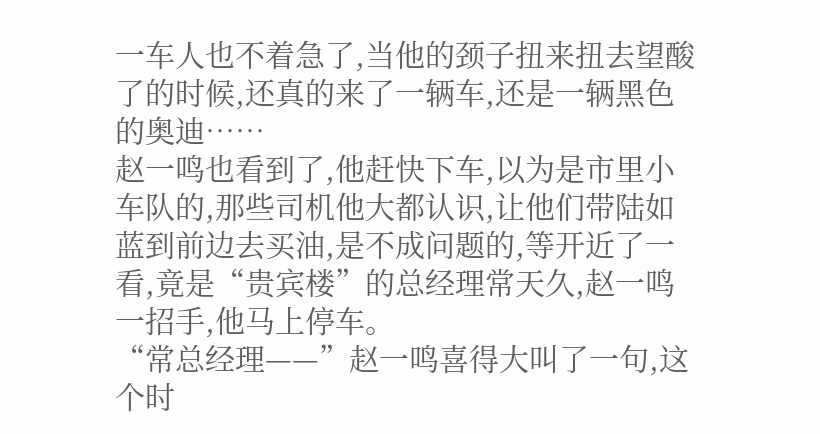一车人也不着急了,当他的颈子扭来扭去望酸了的时候,还真的来了一辆车,还是一辆黑色的奥迪……
赵一鸣也看到了,他赶快下车,以为是市里小车队的,那些司机他大都认识,让他们带陆如蓝到前边去买油,是不成问题的,等开近了一看,竟是“贵宾楼”的总经理常天久,赵一鸣一招手,他马上停车。
“常总经理——”赵一鸣喜得大叫了一句,这个时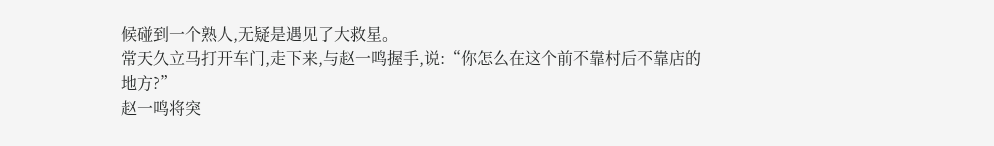候碰到一个熟人,无疑是遇见了大救星。
常天久立马打开车门,走下来,与赵一鸣握手,说:“你怎么在这个前不靠村后不靠店的地方?”
赵一鸣将突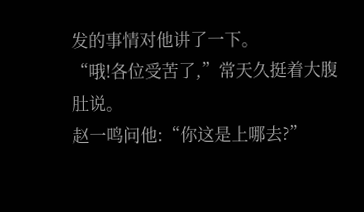发的事情对他讲了一下。
“哦!各位受苦了,”常天久挺着大腹肚说。
赵一鸣问他:“你这是上哪去?”